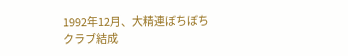1992年12月、大精連ぼちぼちクラブ結成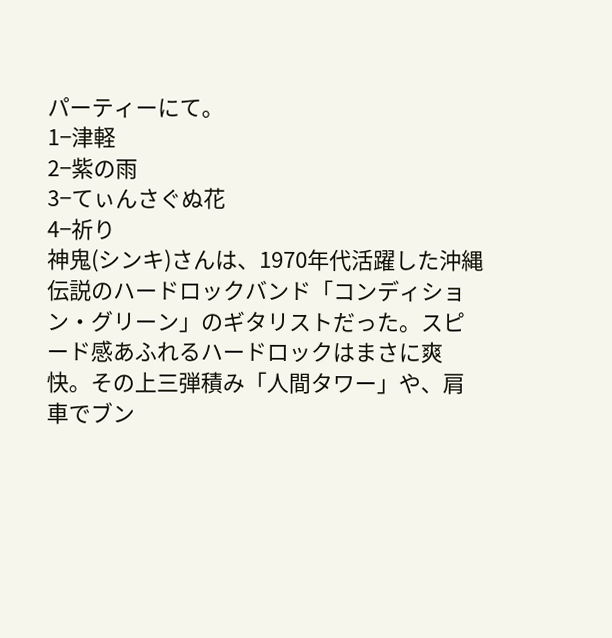パーティーにて。
1−津軽
2−紫の雨
3−てぃんさぐぬ花
4−祈り
神鬼(シンキ)さんは、1970年代活躍した沖縄伝説のハードロックバンド「コンディション・グリーン」のギタリストだった。スピード感あふれるハードロックはまさに爽快。その上三弾積み「人間タワー」や、肩車でブン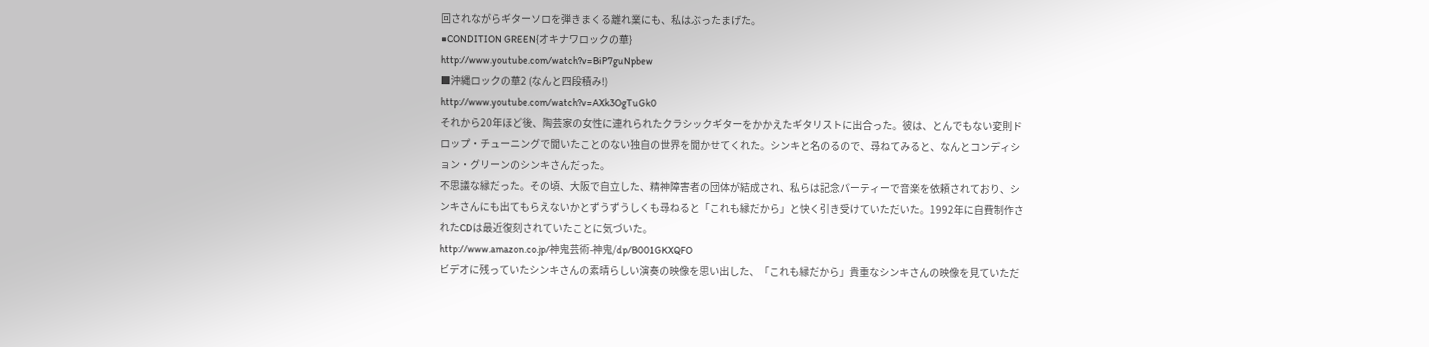回されながらギターソロを弾きまくる離れ業にも、私はぶったまげた。
■CONDITION GREEN{オキナワロックの華}
http://www.youtube.com/watch?v=BiP7guNpbew
■沖縄ロックの華2 (なんと四段積み!)
http://www.youtube.com/watch?v=AXk3OgTuGk0
それから20年ほど後、陶芸家の女性に連れられたクラシックギターをかかえたギタリストに出合った。彼は、とんでもない変則ドロップ・チューニングで聞いたことのない独自の世界を聞かせてくれた。シンキと名のるので、尋ねてみると、なんとコンディション・グリーンのシンキさんだった。
不思議な縁だった。その頃、大阪で自立した、精神障害者の団体が結成され、私らは記念パーティーで音楽を依頼されており、シンキさんにも出てもらえないかとずうずうしくも尋ねると「これも縁だから」と快く引き受けていただいた。1992年に自費制作されたCDは最近復刻されていたことに気づいた。
http://www.amazon.co.jp/神鬼芸術-神鬼/dp/B001GKXQFO
ビデオに残っていたシンキさんの素晴らしい演奏の映像を思い出した、「これも縁だから」貴重なシンキさんの映像を見ていただ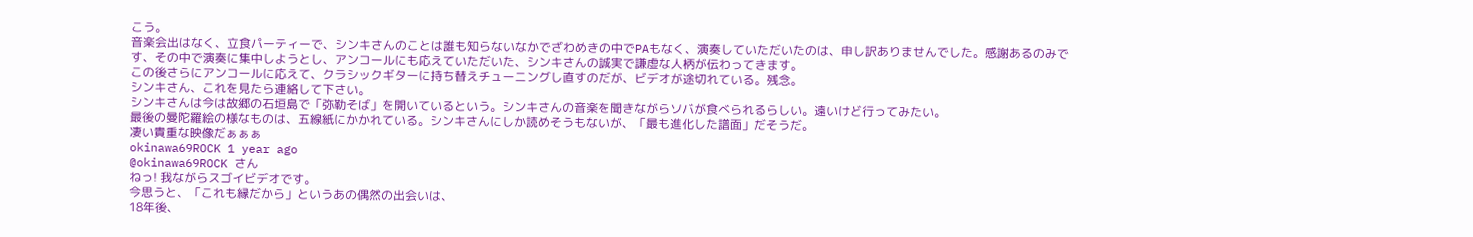こう。
音楽会出はなく、立食パーティーで、シンキさんのことは誰も知らないなかでざわめきの中でPAもなく、演奏していただいたのは、申し訳ありませんでした。感謝あるのみです、その中で演奏に集中しようとし、アンコールにも応えていただいた、シンキさんの誠実で謙虚な人柄が伝わってきます。
この後さらにアンコールに応えて、クラシックギターに持ち替えチューニングし直すのだが、ビデオが途切れている。残念。
シンキさん、これを見たら連絡して下さい。
シンキさんは今は故郷の石垣島で「弥勒そば」を開いているという。シンキさんの音楽を聞きながらソバが食べられるらしい。遠いけど行ってみたい。
最後の曼陀羅絵の様なものは、五線紙にかかれている。シンキさんにしか読めそうもないが、「最も進化した譜面」だそうだ。
凄い貴重な映像だぁぁぁ
okinawa69ROCK 1 year ago
@okinawa69ROCK さん
ねっ! 我ながらスゴイビデオです。
今思うと、「これも縁だから」というあの偶然の出会いは、
18年後、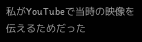私がYouTubeで当時の映像を伝えるためだった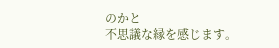のかと
不思議な縁を感じます。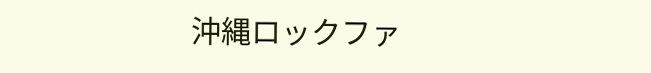沖縄ロックファ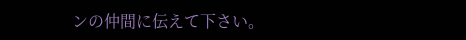ンの仲間に伝えて下さい。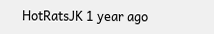HotRatsJK 1 year ago